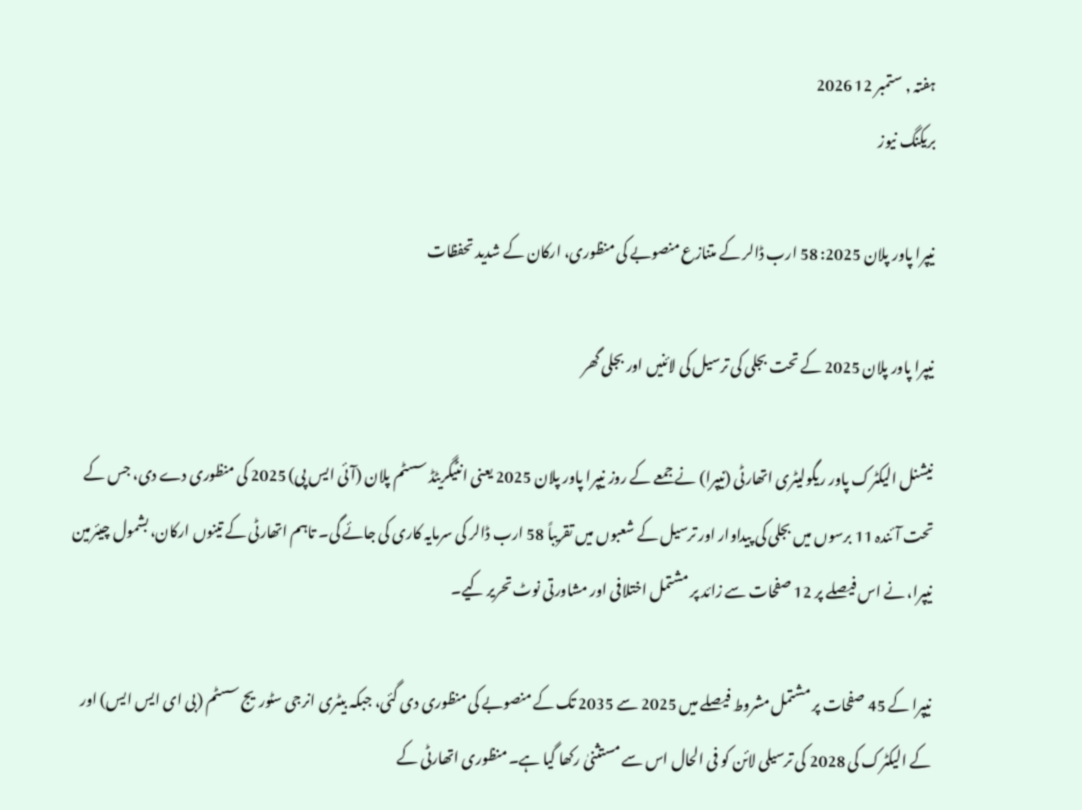ہفتہ , ستمبر 12 2026
بریکنگ نیوز

نیپرا پاور پلان 2025: 58 ارب ڈالر کے متنازع منصوبے کی منظوری، ارکان کے شدید تحفظات

نیپرا پاور پلان 2025 کے تحت بجلی کی ترسیل کی لائنیں اور بجلی گھر

نیشنل الیکٹرک پاور ریگولیٹری اتھارٹی (نیپرا) نے جمعے کے روز نیپرا پاور پلان 2025 یعنی انٹیگریٹڈ سسٹم پلان (آئی ایس پی) 2025 کی منظوری دے دی، جس کے تحت آئندہ 11 برسوں میں بجلی کی پیداوار اور ترسیل کے شعبوں میں تقریباً 58 ارب ڈالر کی سرمایہ کاری کی جائے گی۔ تاہم اتھارٹی کے تینوں ارکان، بشمول چیئرمین نیپرا، نے اس فیصلے پر 12 صفحات سے زائد پر مشتمل اختلافی اور مشاورتی نوٹ تحریر کیے۔

نیپرا کے 45 صفحات پر مشتمل مشروط فیصلے میں 2025 سے 2035 تک کے منصوبے کی منظوری دی گئی، جبکہ بیٹری انرجی سٹوریج سسٹم (بی ای ایس ایس) اور کے الیکٹرک کی 2028 کی ترسیلی لائن کو فی الحال اس سے مستثنیٰ رکھا گیا ہے۔ منظوری اتھارٹی کے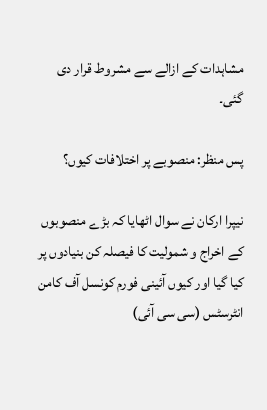مشاہدات کے ازالے سے مشروط قرار دی گئی۔

پس منظر: منصوبے پر اختلافات کیوں؟

نیپرا ارکان نے سوال اٹھایا کہ بڑے منصوبوں کے اخراج و شمولیت کا فیصلہ کن بنیادوں پر کیا گیا اور کیوں آئینی فورم کونسل آف کامن انٹرسٹس (سی سی آئی)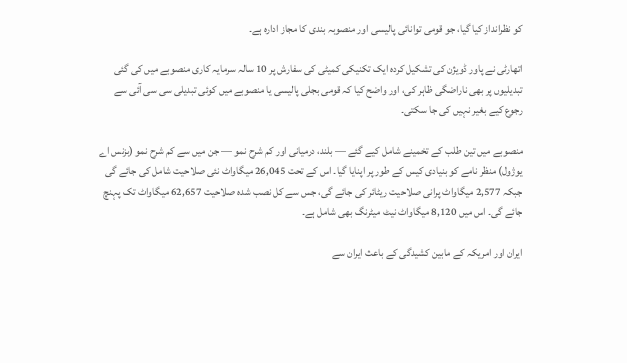کو نظرانداز کیا گیا، جو قومی توانائی پالیسی اور منصوبہ بندی کا مجاز ادارہ ہے۔

اتھارٹی نے پاور ڈویژن کی تشکیل کردہ ایک تکنیکی کمیٹی کی سفارش پر 10 سالہ سرمایہ کاری منصوبے میں کی گئی تبدیلیوں پر بھی ناراضگی ظاہر کی، اور واضح کیا کہ قومی بجلی پالیسی یا منصوبے میں کوئی تبدیلی سی سی آئی سے رجوع کیے بغیر نہیں کی جا سکتی۔

منصوبے میں تین طلب کے تخمینے شامل کیے گئے — بلند، درمیانی اور کم شرح نمو — جن میں سے کم شرح نمو (بزنس اے یوژول) منظر نامے کو بنیادی کیس کے طور پر اپنایا گیا۔ اس کے تحت 26,045 میگاواٹ نئی صلاحیت شامل کی جائے گی جبکہ 2,577 میگاواٹ پرانی صلاحیت ریٹائر کی جائے گی، جس سے کل نصب شدہ صلاحیت 62,657 میگاواٹ تک پہنچ جائے گی۔ اس میں 8,120 میگاواٹ نیٹ میٹرنگ بھی شامل ہے۔

ایران اور امریکہ کے مابین کشیدگی کے باعث ایران سے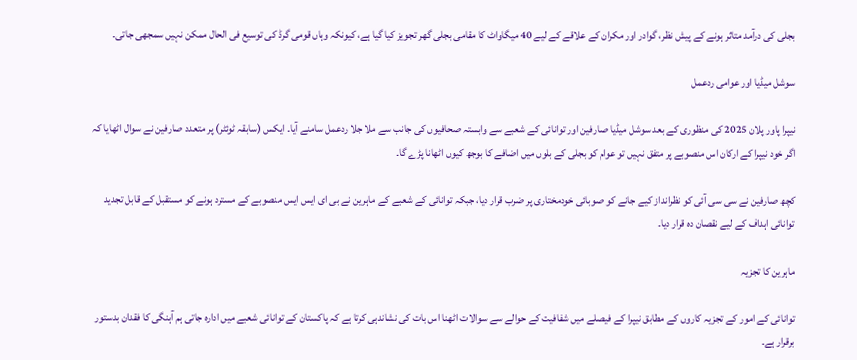بجلی کی درآمد متاثر ہونے کے پیش نظر، گوادر اور مکران کے علاقے کے لیے 40 میگاواٹ کا مقامی بجلی گھر تجویز کیا گیا ہے، کیونکہ وہاں قومی گرڈ کی توسیع فی الحال ممکن نہیں سمجھی جاتی۔

سوشل میڈیا اور عوامی ردعمل

نیپرا پاور پلان 2025 کی منظوری کے بعد سوشل میڈیا صارفین اور توانائی کے شعبے سے وابستہ صحافیوں کی جانب سے ملا جلا ردعمل سامنے آیا۔ ایکس (سابقہ ٹوئٹر) پر متعدد صارفین نے سوال اٹھایا کہ اگر خود نیپرا کے ارکان اس منصوبے پر متفق نہیں تو عوام کو بجلی کے بلوں میں اضافے کا بوجھ کیوں اٹھانا پڑے گا۔

کچھ صارفین نے سی سی آئی کو نظرانداز کیے جانے کو صوبائی خودمختاری پر ضرب قرار دیا، جبکہ توانائی کے شعبے کے ماہرین نے بی ای ایس ایس منصوبے کے مسترد ہونے کو مستقبل کے قابل تجدید توانائی اہداف کے لیے نقصان دہ قرار دیا۔

ماہرین کا تجزیہ

توانائی کے امور کے تجزیہ کاروں کے مطابق نیپرا کے فیصلے میں شفافیت کے حوالے سے سوالات اٹھنا اس بات کی نشاندہی کرتا ہے کہ پاکستان کے توانائی شعبے میں ادارہ جاتی ہم آہنگی کا فقدان بدستور برقرار ہے۔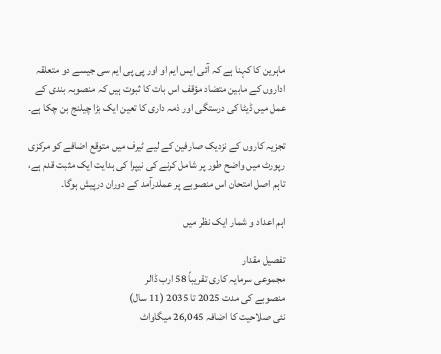ماہرین کا کہنا ہے کہ آئی ایس ایم او اور پی پی ایم سی جیسے دو متعلقہ اداروں کے مابین متضاد مؤقف اس بات کا ثبوت ہیں کہ منصوبہ بندی کے عمل میں ڈیٹا کی درستگی اور ذمہ داری کا تعین ایک بڑا چیلنج بن چکا ہے۔

تجزیہ کاروں کے نزدیک صارفین کے لیے ٹیرف میں متوقع اضافے کو مرکزی رپورٹ میں واضح طور پر شامل کرنے کی نیپرا کی ہدایت ایک مثبت قدم ہے، تاہم اصل امتحان اس منصوبے پر عملدرآمد کے دوران درپیش ہوگا۔

اہم اعداد و شمار ایک نظر میں

تفصیل مقدار
مجموعی سرمایہ کاری تقریباً 58 ارب ڈالر
منصوبے کی مدت 2025 تا 2035 (11 سال)
نئی صلاحیت کا اضافہ 26,045 میگاواٹ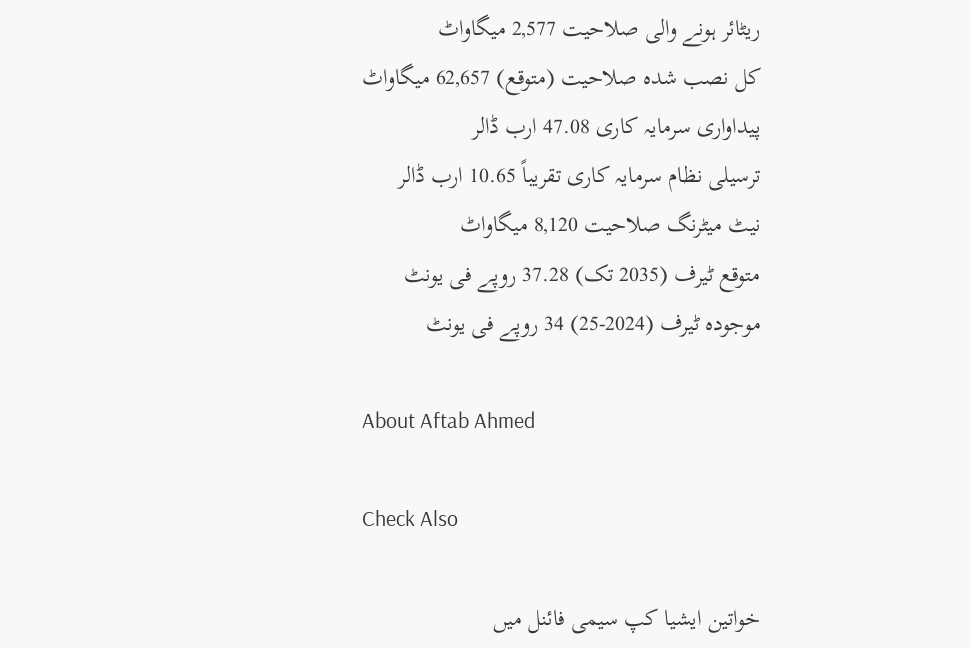ریٹائر ہونے والی صلاحیت 2,577 میگاواٹ
کل نصب شدہ صلاحیت (متوقع) 62,657 میگاواٹ
پیداواری سرمایہ کاری 47.08 ارب ڈالر
ترسیلی نظام سرمایہ کاری تقریباً 10.65 ارب ڈالر
نیٹ میٹرنگ صلاحیت 8,120 میگاواٹ
متوقع ٹیرف (2035 تک) 37.28 روپے فی یونٹ
موجودہ ٹیرف (2024-25) 34 روپے فی یونٹ

About Aftab Ahmed

Check Also

خواتین ایشیا کپ سیمی فائنل میں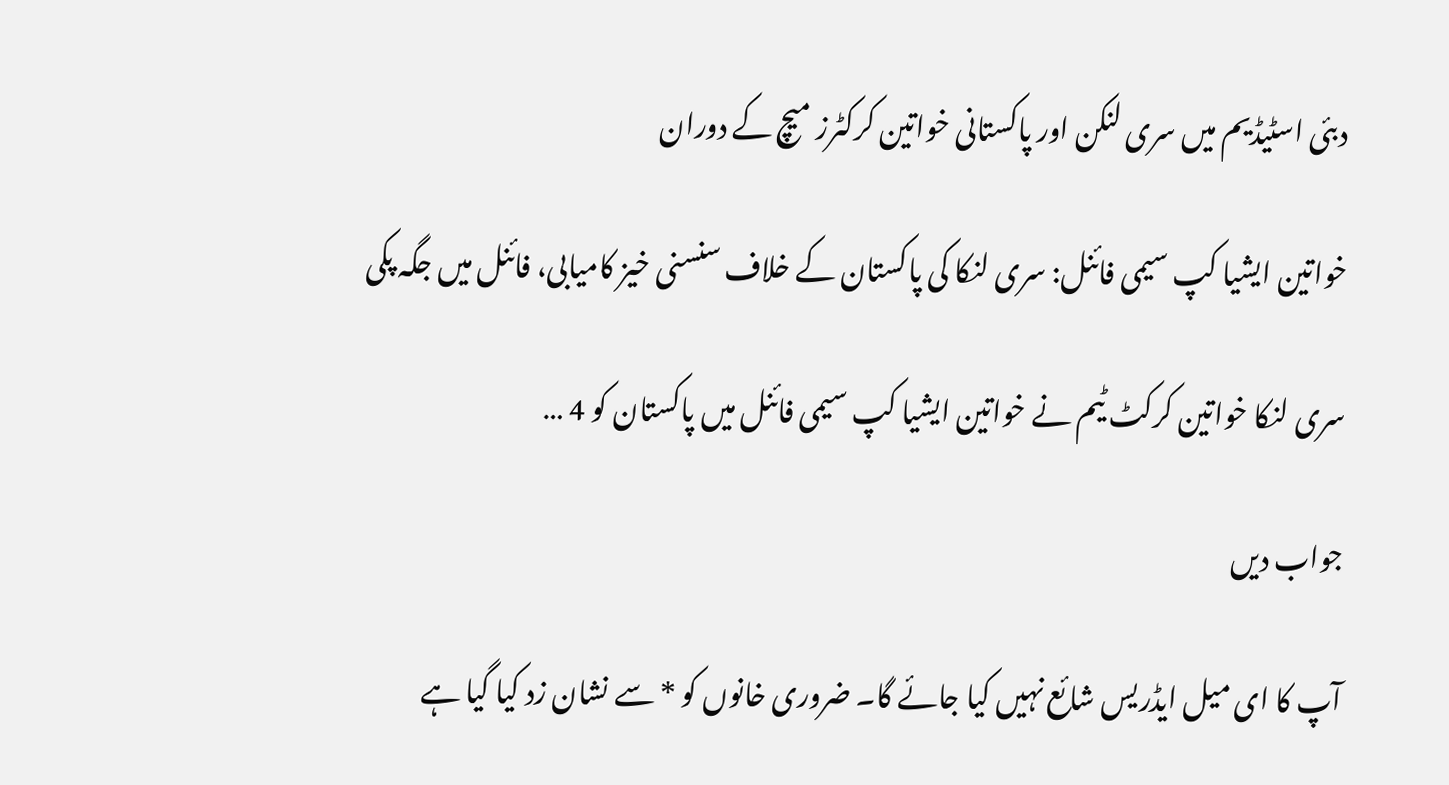دبئی اسٹیڈیم میں سری لنکن اور پاکستانی خواتین کرکٹرز میچ کے دوران

خواتین ایشیا کپ سیمی فائنل: سری لنکا کی پاکستان کے خلاف سنسنی خیز کامیابی، فائنل میں جگہ پکی

سری لنکا خواتین کرکٹ ٹیم نے خواتین ایشیا کپ سیمی فائنل میں پاکستان کو 4 …

جواب دیں

آپ کا ای میل ایڈریس شائع نہیں کیا جائے گا۔ ضروری خانوں کو * سے نشان زد کیا گیا ہے